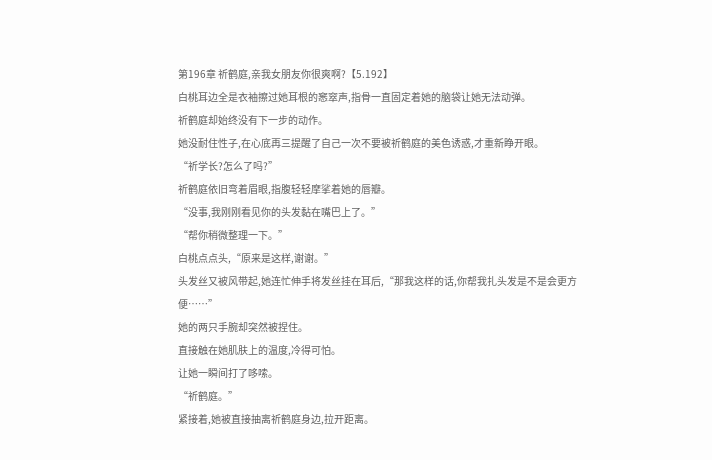第196章 祈鹤庭,亲我女朋友你很爽啊?【5.192】
白桃耳边全是衣袖擦过她耳根的窸窣声,指骨一直固定着她的脑袋让她无法动弹。
祈鹤庭却始终没有下一步的动作。
她没耐住性子,在心底再三提醒了自己一次不要被祈鹤庭的美色诱惑,才重新睁开眼。
“祈学长?怎么了吗?”
祈鹤庭依旧弯着眉眼,指腹轻轻摩挲着她的唇瓣。
“没事,我刚刚看见你的头发黏在嘴巴上了。”
“帮你稍微整理一下。”
白桃点点头,“原来是这样,谢谢。”
头发丝又被风带起,她连忙伸手将发丝挂在耳后,“那我这样的话,你帮我扎头发是不是会更方便……”
她的两只手腕却突然被捏住。
直接触在她肌肤上的温度,冷得可怕。
让她一瞬间打了哆嗦。
“祈鹤庭。”
紧接着,她被直接抽离祈鹤庭身边,拉开距离。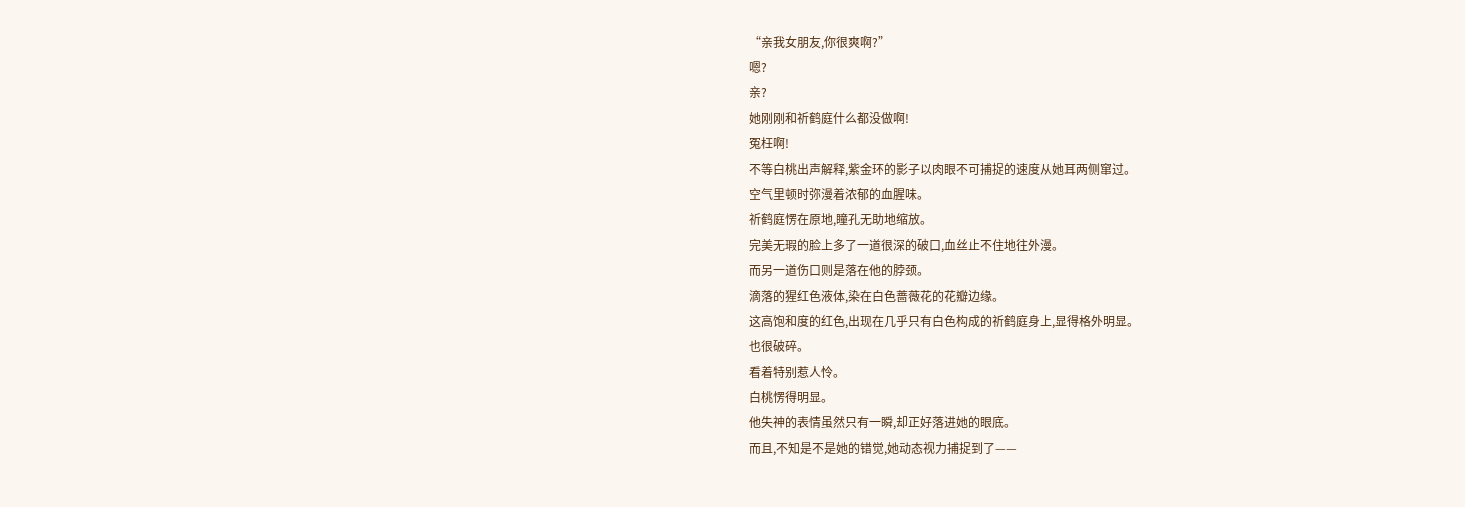“亲我女朋友,你很爽啊?”
嗯?
亲?
她刚刚和祈鹤庭什么都没做啊!
冤枉啊!
不等白桃出声解释,紫金环的影子以肉眼不可捕捉的速度从她耳两侧窜过。
空气里顿时弥漫着浓郁的血腥味。
祈鹤庭愣在原地,瞳孔无助地缩放。
完美无瑕的脸上多了一道很深的破口,血丝止不住地往外漫。
而另一道伤口则是落在他的脖颈。
滴落的猩红色液体,染在白色蔷薇花的花瓣边缘。
这高饱和度的红色,出现在几乎只有白色构成的祈鹤庭身上,显得格外明显。
也很破碎。
看着特别惹人怜。
白桃愣得明显。
他失神的表情虽然只有一瞬,却正好落进她的眼底。
而且,不知是不是她的错觉,她动态视力捕捉到了——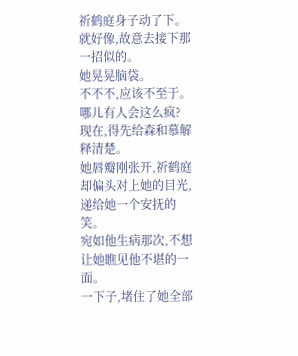祈鹤庭身子动了下。
就好像,故意去接下那一招似的。
她晃晃脑袋。
不不不,应该不至于。
哪儿有人会这么疯?
现在,得先给森和慕解释清楚。
她唇瓣刚张开,祈鹤庭却偏头对上她的目光,递给她一个安抚的笑。
宛如他生病那次,不想让她瞧见他不堪的一面。
一下子,堵住了她全部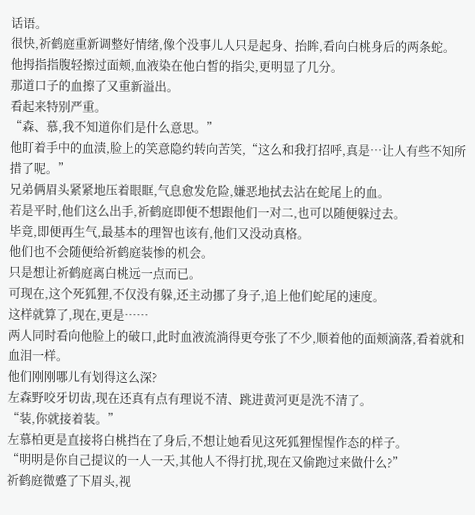话语。
很快,祈鹤庭重新调整好情绪,像个没事儿人只是起身、抬眸,看向白桃身后的两条蛇。
他拇指指腹轻擦过面颊,血液染在他白皙的指尖,更明显了几分。
那道口子的血擦了又重新溢出。
看起来特别严重。
“森、慕,我不知道你们是什么意思。”
他盯着手中的血渍,脸上的笑意隐约转向苦笑,“这么和我打招呼,真是…让人有些不知所措了呢。”
兄弟俩眉头紧紧地压着眼眶,气息愈发危险,嫌恶地拭去沾在蛇尾上的血。
若是平时,他们这么出手,祈鹤庭即便不想跟他们一对二,也可以随便躲过去。
毕竟,即便再生气,最基本的理智也该有,他们又没动真格。
他们也不会随便给祈鹤庭装惨的机会。
只是想让祈鹤庭离白桃远一点而已。
可现在,这个死狐狸,不仅没有躲,还主动挪了身子,追上他们蛇尾的速度。
这样就算了,现在,更是……
两人同时看向他脸上的破口,此时血液流淌得更夸张了不少,顺着他的面颊滴落,看着就和血泪一样。
他们刚刚哪儿有划得这么深?
左森野咬牙切齿,现在还真有点有理说不清、跳进黄河更是洗不清了。
“装,你就接着装。”
左慕柏更是直接将白桃挡在了身后,不想让她看见这死狐狸惺惺作态的样子。
“明明是你自己提议的一人一天,其他人不得打扰,现在又偷跑过来做什么?”
祈鹤庭微蹙了下眉头,视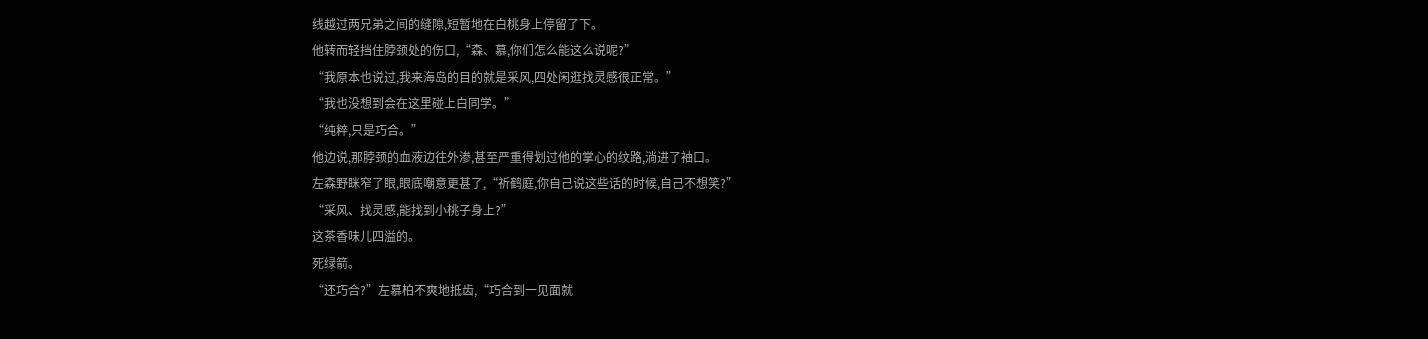线越过两兄弟之间的缝隙,短暂地在白桃身上停留了下。
他转而轻挡住脖颈处的伤口,“森、慕,你们怎么能这么说呢?”
“我原本也说过,我来海岛的目的就是采风,四处闲逛找灵感很正常。”
“我也没想到会在这里碰上白同学。”
“纯粹,只是巧合。”
他边说,那脖颈的血液边往外渗,甚至严重得划过他的掌心的纹路,淌进了袖口。
左森野眯窄了眼,眼底嘲意更甚了,“祈鹤庭,你自己说这些话的时候,自己不想笑?”
“采风、找灵感,能找到小桃子身上?”
这茶香味儿四溢的。
死绿箭。
“还巧合?”左慕柏不爽地抵齿,“巧合到一见面就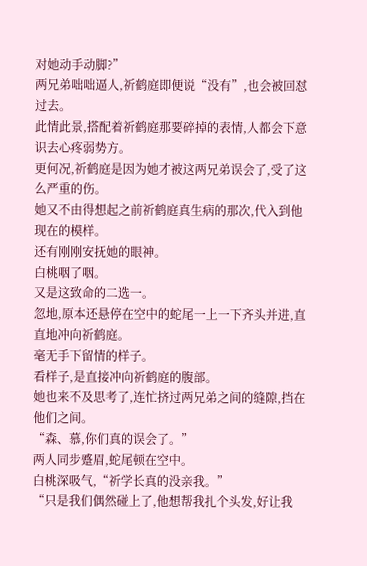对她动手动脚?”
两兄弟咄咄逼人,祈鹤庭即便说“没有”,也会被回怼过去。
此情此景,搭配着祈鹤庭那要碎掉的表情,人都会下意识去心疼弱势方。
更何况,祈鹤庭是因为她才被这两兄弟误会了,受了这么严重的伤。
她又不由得想起之前祈鹤庭真生病的那次,代入到他现在的模样。
还有刚刚安抚她的眼神。
白桃咽了咽。
又是这致命的二选一。
忽地,原本还悬停在空中的蛇尾一上一下齐头并进,直直地冲向祈鹤庭。
毫无手下留情的样子。
看样子,是直接冲向祈鹤庭的腹部。
她也来不及思考了,连忙挤过两兄弟之间的缝隙,挡在他们之间。
“森、慕,你们真的误会了。”
两人同步蹙眉,蛇尾顿在空中。
白桃深吸气,“祈学长真的没亲我。”
“只是我们偶然碰上了,他想帮我扎个头发,好让我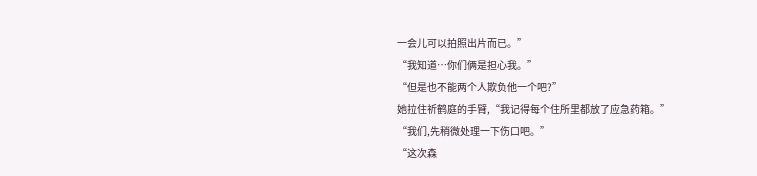一会儿可以拍照出片而已。”
“我知道…你们俩是担心我。”
“但是也不能两个人欺负他一个吧?”
她拉住祈鹤庭的手臂,“我记得每个住所里都放了应急药箱。”
“我们,先稍微处理一下伤口吧。”
“这次森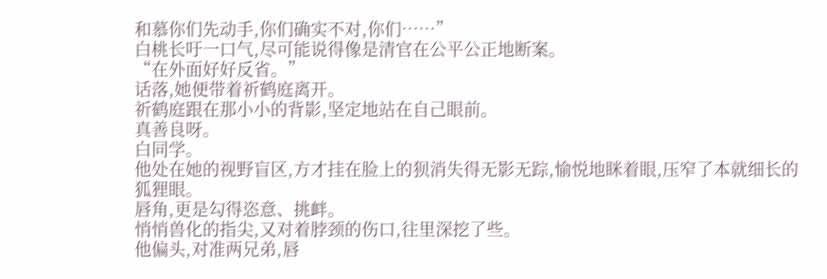和慕你们先动手,你们确实不对,你们……”
白桃长吁一口气,尽可能说得像是清官在公平公正地断案。
“在外面好好反省。”
话落,她便带着祈鹤庭离开。
祈鹤庭跟在那小小的背影,坚定地站在自己眼前。
真善良呀。
白同学。
他处在她的视野盲区,方才挂在脸上的狈消失得无影无踪,愉悦地眯着眼,压窄了本就细长的狐狸眼。
唇角,更是勾得恣意、挑衅。
悄悄兽化的指尖,又对着脖颈的伤口,往里深挖了些。
他偏头,对准两兄弟,唇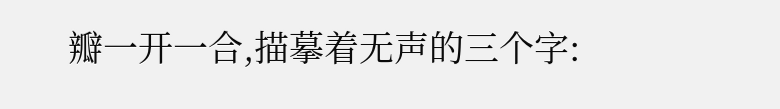瓣一开一合,描摹着无声的三个字: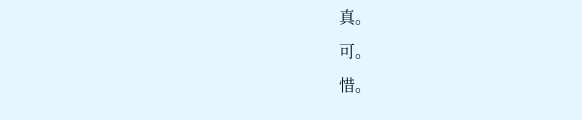真。
可。
惜。